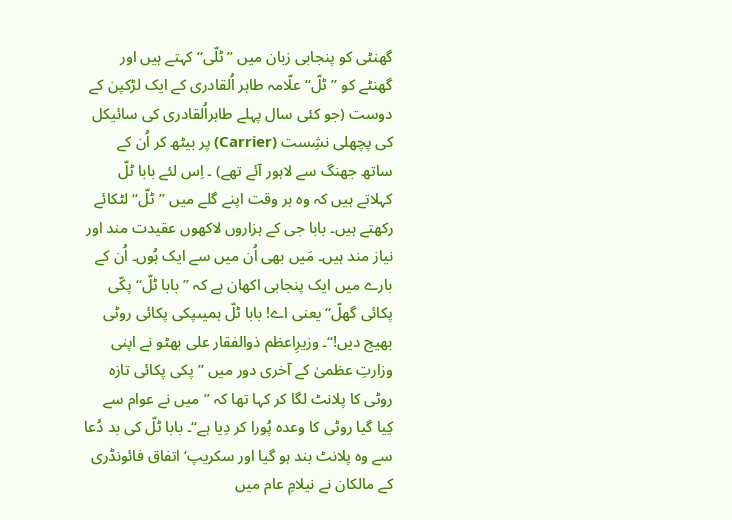گھنٹی کو پنجابی زبان میں ’’ٹلّی‘‘ کہتے ہیں اور گھنٹے کو ’’ٹلّ‘‘ علّامہ طاہر اُلقادری کے ایک لڑکپن کے دوست (جو کئی سال پہلے طاہراُلقادری کی سائیکل کی پچھلی نشِست (Carrier) پر بیٹھ کر اُن کے ساتھ جھنگ سے لاہور آئے تھے) ۔ اِس لئے بابا ٹلّ کہلاتے ہیں کہ وہ ہر وقت اپنے گلے میں ’’ٹلّ‘‘ لٹکائے رکھتے ہیں۔ بابا جی کے ہزاروں لاکھوں عقیدت مند اور نیاز مند ہیں۔ مَیں بھی اُن میں سے ایک ہُوں۔ اُن کے بارے میں ایک پنجابی اکھان ہے کہ ’’بابا ٹلّ‘‘ پکّی پکائی گھلّ‘‘ یعنی اے! بابا ٹلّ ہمیںپکی پکائی روٹی بھیج دیں!‘‘۔ وزیرِاعظم ذوالفقار علی بھٹو نے اپنی وزارتِ عظمیٰ کے آخری دور میں ’’پکی پکائی تازہ روٹی کا پلانٹ لگا کر کہا تھا کہ ’’میں نے عوام سے کِیا گیا روٹی کا وعدہ پُورا کر دِیا ہے‘‘۔ بابا ٹلّ کی بد دُعا سے وہ پلانٹ بند ہو گیا اور سکریپ‘ اتفاق فائونڈری کے مالکان نے نیلامِ عام میں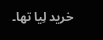خرید لِیا تھا۔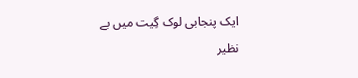ایک پنجابی لوک گِیت میں بے نظیر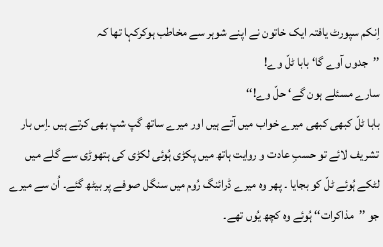اِنکم سپورٹ یافتہ ایک خاتون نے اپنے شوہر سے مخاطب ہوکرکہا تھا کہ
’’جدوں آوے گا‘ بابا ٹلّ وے!
سارے مسئلے ہون گے‘ حلّ وے!‘‘
بابا ٹلّ کبھی کبھی میرے خواب میں آتے ہیں اور میرے ساتھ گپ شپ بھی کرتے ہیں ۔اِس بار تشریف لائے تو حسبِ عادت و روایت ہاتھ میں پکڑی ہُوئی لکڑی کی ہتھوڑی سے گلے میں لٹکے ہُوئے ٹلّ کو بجایا ۔ پھر وہ میرے ڈرائنگ رُوم میں سنگل صوفے پر بیٹھ گئے۔ اُن سے میرے جو ’’مذاکرات‘‘ ہُوئے وہ کچھ یُوں تھے۔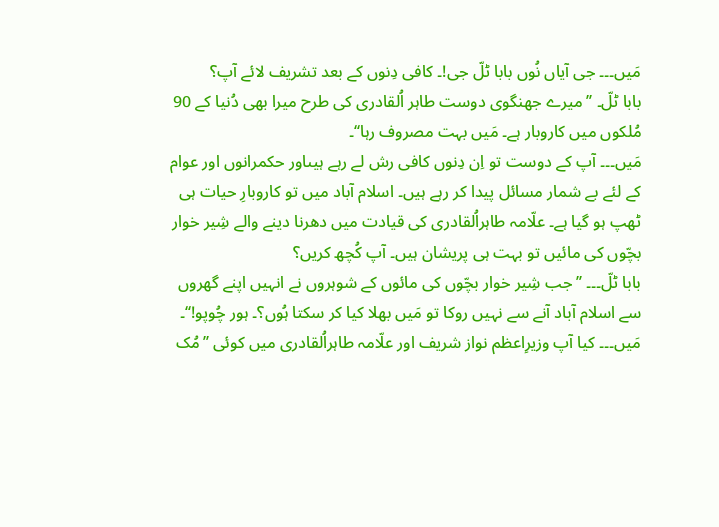مَیں۔۔۔ جی آیاں نُوں بابا ٹلّ جی!۔ کافی دِنوں کے بعد تشریف لائے آپ؟
بابا ٹلّ۔ ’’میرے جھنگوی دوست طاہر اُلقادری کی طرح میرا بھی دُنیا کے 90 مُلکوں میں کاروبار ہے۔ مَیں بہت مصروف رہا‘‘۔
مَیں۔۔۔ آپ کے دوست تو اِن دِنوں کافی رش لے رہے ہیںاور حکمرانوں اور عوام کے لئے بے شمار مسائل پیدا کر رہے ہیں۔ اسلام آباد میں تو کاروبارِ حیات ہی ٹھپ ہو گیا ہے۔ علّامہ طاہراُلقادری کی قیادت میں دھرنا دینے والے شِیر خوار بچّوں کی مائیں تو بہت ہی پریشان ہیں۔ آپ کُچھ کریں؟
بابا ٹلّ۔۔۔ ’’جب شِیر خوار بچّوں کی مائوں کے شوہروں نے انہیں اپنے گھروں سے اسلام آباد آنے سے نہیں روکا تو مَیں بھلا کیا کر سکتا ہُوں؟۔ ہور چُوپو!‘‘۔
مَیں۔۔۔ کیا آپ وزیرِاعظم نواز شریف اور علّامہ طاہراُلقادری میں کوئی ’’مُک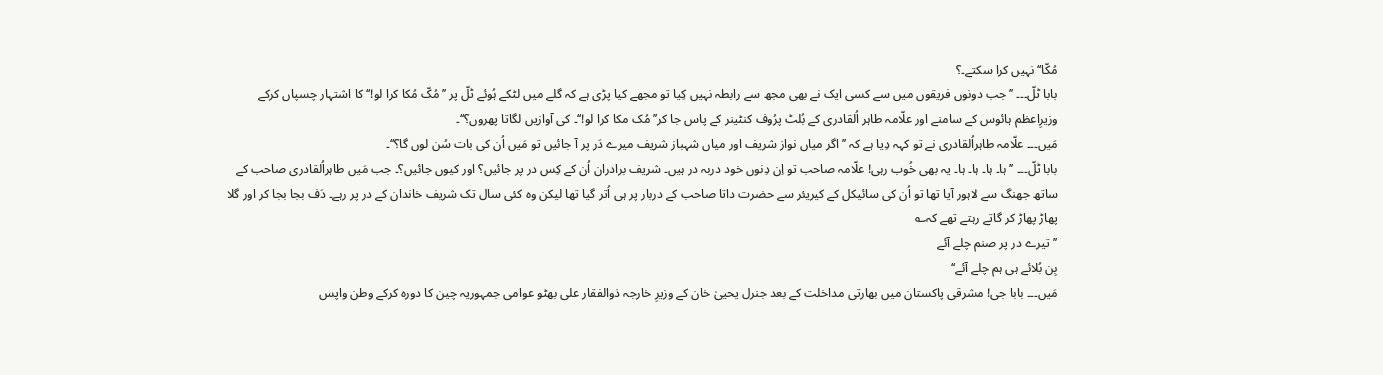مُکّا‘‘ نہیں کرا سکتے۔؟
بابا ٹلّ۔۔۔ ’’جب دونوں فریقوں میں سے کسی ایک نے بھی مجھ سے رابطہ نہیں کِیا تو مجھے کیا پڑی ہے کہ گلے میں لٹکے ہُوئے ٹلّ پر ’’مُکّ مُکا کرا لو!‘‘ کا اشتہار چسپاں کرکے وزیرِاعظم ہائوس کے سامنے اور علّامہ طاہر اُلقادری کے بُلٹ پرُوف کنٹینر کے پاس جا کر’’مُک مکا کرا لو!‘‘۔ کی آوازیں لگاتا پھروں؟‘‘۔
مَیں۔۔۔ علّامہ طاہراُلقادری نے تو کہہ دِیا ہے کہ ’’اگر میاں نواز شریف اور میاں شہباز شریف میرے دَر پر آ جائیں تو مَیں اُن کی بات سُن لوں گا؟‘‘۔
بابا ٹلّ۔۔۔ ’’ہا۔ ہا۔ ہا۔ ہا۔ یہ بھی خُوب رہی! علّامہ صاحب تو اِن دِنوں خود دربہ در ہیں۔ شریف برادران اُن کے کِس در پر جائیں؟ اور کیوں جائیں؟۔ جب مَیں طاہراُلقادری صاحب کے ساتھ جھنگ سے لاہور آیا تھا تو اُن کی سائیکل کے کیریئر سے حضرت داتا صاحب کے دربار پر ہی اُتر گیا تھا لیکن وہ کئی سال تک شریف خاندان کے در پر رہے۔ دَف بجا بجا کر اور گلا پھاڑ پھاڑ کر گاتے رہتے تھے کہ؎
’’تیرے در پر صنم چلے آئے
بِن بُلائے ہی ہم چلے آئے‘‘
مَیں۔۔۔ بابا جی! مشرقی پاکستان میں بھارتی مداخلت کے بعد جنرل یحییٰ خان کے وزیرِ خارجہ ذوالفقار علی بھٹو عوامی جمہوریہ چین کا دورہ کرکے وطن واپس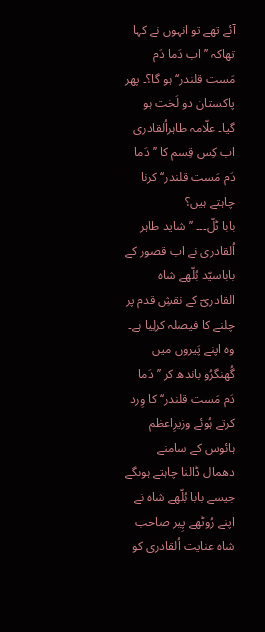آئے تھے تو انہوں نے کہا تھاکہ ’’اب دَما دَم مَست قلندر‘‘ ہو گا؟۔ پھر پاکستان دو لَخت ہو گیا۔ علّامہ طاہراُلقادری اب کِس قِسم کا ’’دَما دَم مَست قلندر‘‘ کرنا چاہتے ہیں؟
بابا ٹلّ۔۔۔ ’’شاید طاہر اُلقادری نے اب قصور کے باباسیّد بُلّھے شاہ القادریؔ کے نقشِ قدم پر چلنے کا فیصلہ کرلِیا ہے۔ وہ اپنے پَیروں میں گُھنگرُو باندھ کر ’’دَما دَم مَست قلندر‘‘ کا وِرد کرتے ہُوئے وزیرِاعظم ہائوس کے سامنے دھمال ڈالنا چاہتے ہوںگے جیسے بابا بُلّھے شاہ نے اپنے رُوٹھے پِیر صاحب شاہ عنایت اُلقادری کو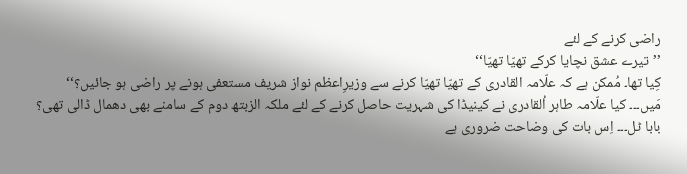راضی کرنے کے لئے
’’تیرے عشق نچایا کرکے تھیّا تھیّا‘‘
کِیا تھا۔ مُمکن ہے کہ علّامہ القادری کے تھیّا تھیّا کرنے سے وزیرِاعظم نواز شریف مستعفی ہونے پر راضی ہو جائیں؟‘‘
مَیں۔۔۔ کیا علّامہ طاہر اُلقادری نے کینیڈا کی شہریت حاصل کرنے کے لئے ملکہ الزبتھ دوم کے سامنے بھی دھمال ڈالی تھی؟
بابا ٹل۔۔۔ اِس بات کی وضاحت ضروری ہے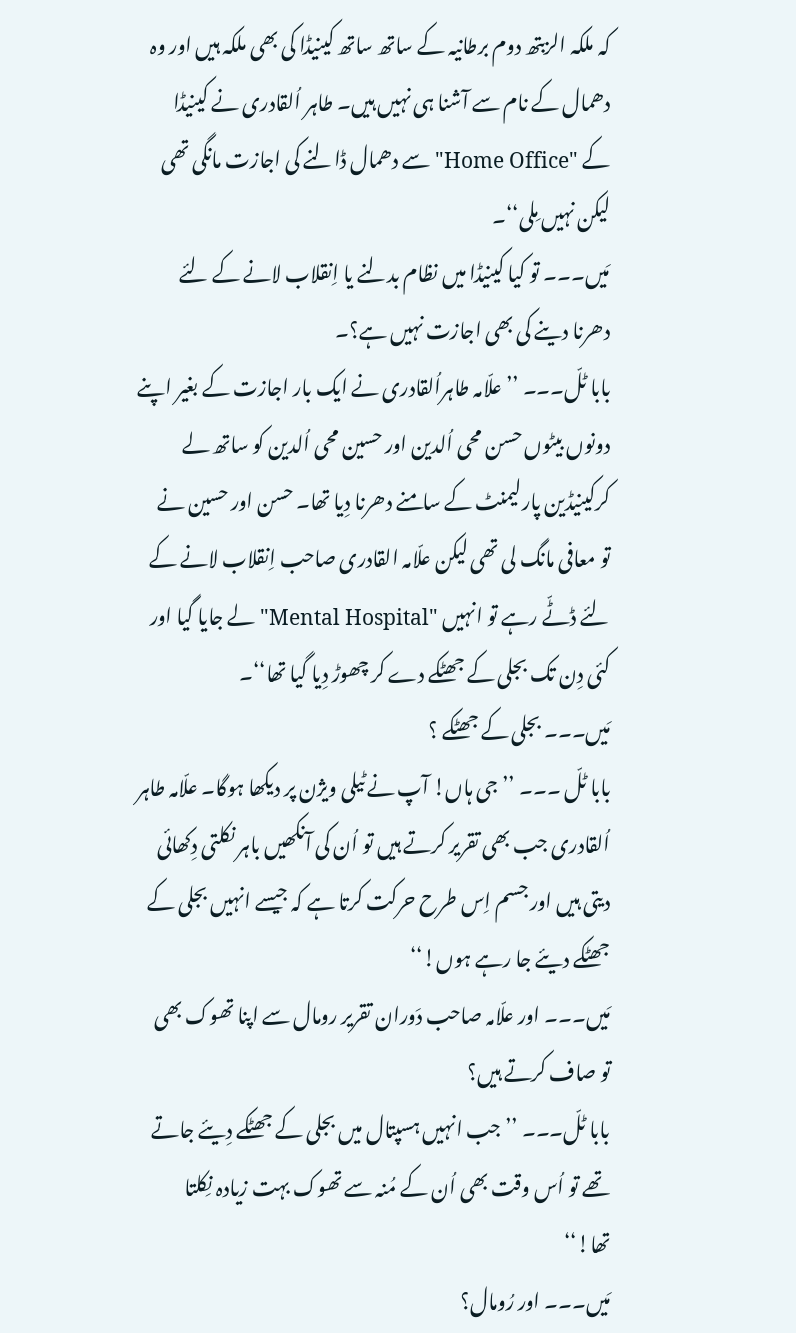کہ ملکہ الزبتھ دوم برطانیہ کے ساتھ ساتھ کینیڈا کی بھی ملکہ ہیں اور وہ دھمال کے نام سے آشنا ہی نہیں ہیں۔ طاہر اُلقادری نے کینیڈا کے "Home Office" سے دھمال ڈالنے کی اجازت مانگی تھی لیکن نہیں مِلی‘‘۔
مَیں۔۔۔ تو کیا کینیڈا میں نظام بدلنے یا اِنقلاب لانے کے لئے دھرنا دینے کی بھی اجازت نہیں ہے؟۔
بابا ٹلّ۔۔۔ ’’علّامہ طاہراُلقادری نے ایک بار اجازت کے بغیر اپنے دونوں بیٹوں حسن محی اُلدین اور حسین محی اُلدین کو ساتھ لے کرکینیڈین پارلیمنٹ کے سامنے دھرنا دِیا تھا۔ حسن اور حسین نے تو معافی مانگ لی تھی لیکن علّامہ القادری صاحب اِنقلاب لانے کے لئے ڈٹّے رہے تو انہیں "Mental Hospital" لے جایا گیا اور کئی دِن تک بجلی کے جھٹکے دے کر چھوڑ دِیا گیا تھا‘‘۔
مَیں۔۔۔ بجلی کے جھٹکے ؟
بابا ٹلّ ۔۔۔ ’’جی ہاں! آپ نے ٹیلی ویژن پر دیکھا ہوگا۔ علّامہ طاہر اُلقادری جب بھی تقریر کرتے ہیں تو اُن کی آنکھیں باہر نکلتی دِکھائی دیتی ہیں اور جسم اِس طرح حرکت کرتا ہے کہ جیسے انہیں بجلی کے جھٹکے دیئے جا رہے ہوں!‘‘
مَیں۔۔۔ اور علّامہ صاحب دَوران تقریر رومال سے اپنا تھوک بھی تو صاف کرتے ہیں؟
بابا ٹلّ۔۔۔ ’’جب انہیں ہسپتال میں بجلی کے جھٹکے دِیئے جاتے تھے تو اُس وقت بھی اُن کے مُنہ سے تھوک بہت زیادہ نِکلتا تھا!‘‘
مَیں۔۔۔ اور رُومال؟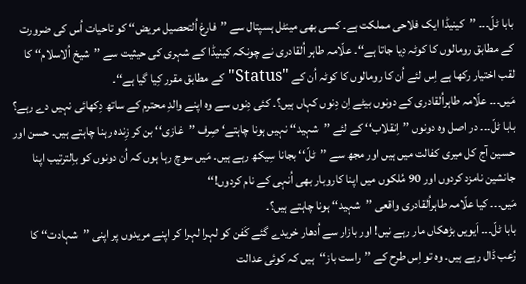بابا ٹلّ۔۔۔ ’’کینیڈا ایک فلاحی مملکت ہے۔ کسی بھی مینٹل ہسپتال سے ’’فارغ اُلتحصیل مریض‘‘ کو تاحیات اُس کی ضرورت کے مطابق رومالوں کا کوٹہ دِیا جاتا ہے‘‘۔ علّامہ طاہر اُلقادری نے چونکہ کینیڈا کے شہری کی حیثیت سے ’’شیخ اُلاسلام‘‘ کا لقب اختیار رکھا ہے اِس لئے اُن کا رومالوں کا کوٹہ اُن کے "Status" کے مطابق مقرر کِیا گیا ہے‘‘۔
مَیں۔۔۔ علّامہ طاہراُلقادری کے دونوں بیٹے اِن دِنوں کہاں ہیں؟۔ کئی دِنوں سے وہ اپنے والدِ محترم کے ساتھ دِکھائی نہیں دے رہے؟
بابا ٹلّ۔۔۔ در اصل وہ دونوں ’’اِنقلاب‘‘ کے لئے ’’شہید‘‘ نہیں ہونا چاہتے‘ صِرف ’’غازی‘‘ بن کر زِندہ رہنا چاہتے ہیں۔ حسن اور حسین آج کل میری کفالت میں ہیں اور مجھ سے ’’ٹلّ‘‘ بجانا سِیکھ رہے ہیں۔ مَیں سوچ رہا ہوں کہ اُن دونوں کو باِلترتیب اپنا جانشین نامزد کردوں اور 90 مُلکوں میں اپنا کاروبار بھی اُنہی کے نام کردوں!‘‘
مَیں۔۔۔ کیا علّامہ طاہراُلقادری واقعی ’’شہید‘‘ ہونا چاہتے ہیں؟۔
بابا ٹلّ۔۔۔ اَیویں بڑھکاں مار رہے نیں! اور بازار سے اُدھار خریدے گئے کَفن کو لہرا لہرا کر اپنے مریدوں پر اپنی ’’شہادت‘‘ کا رُعب ڈال رہے ہیں۔ وہ تو اِس طرح کے ’’راست باز‘‘ہیں کہ کوئی عدالت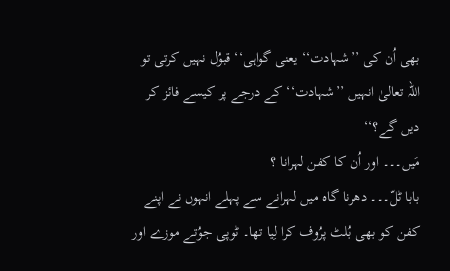بھی اُن کی ’’شہادت‘‘ یعنی گواہی‘‘ قبوُل نہیں کرتی تو اللہ تعالیٰ انہیں ’’شہادت‘‘ کے درجے پر کیسے فائز کر دیں گے؟‘‘
مَیں۔۔۔ اور اُن کا کفن لہرانا ؟
بابا ٹلّ۔۔۔ دھرنا گاہ میں لہرانے سے پہلے انہوں نے اپنے کفن کو بھی بُلٹ پرُوف کرا لِیا تھا۔ ٹوپی جوُتے موزے اور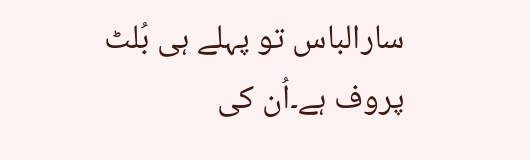سارالباس تو پہلے ہی بُلٹ پروف ہے۔اُن کی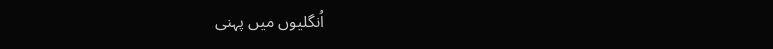اُنگلیوں میں پہنی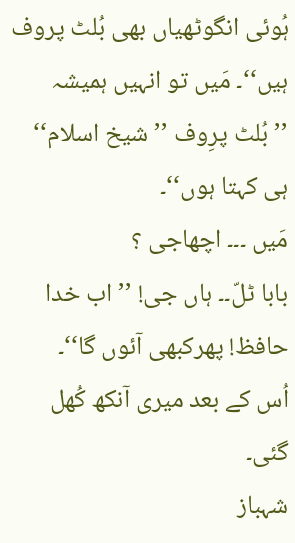ہُوئی انگوٹھیاں بھی بُلٹ پروف ہیں‘‘۔ مَیں تو انہیں ہمیشہ ’’بُلٹ پرِوف ’’شیخ اسلام‘‘ ہی کہتا ہوں‘‘۔
مَیں ۔۔۔ اچھاجی ؟
بابا ٹلّ۔۔ ہاں جی! ’’اب خدا حافظ! پھرکبھی آئوں گا‘‘۔
اُس کے بعد میری آنکھ کُھل گئی۔
شہباز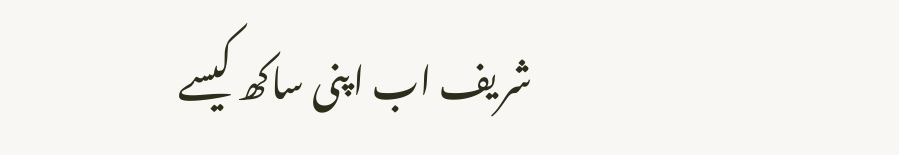شریف اب اپنی ساکھ کیسے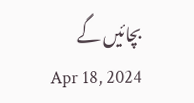بچائیں گے
Apr 18, 2024